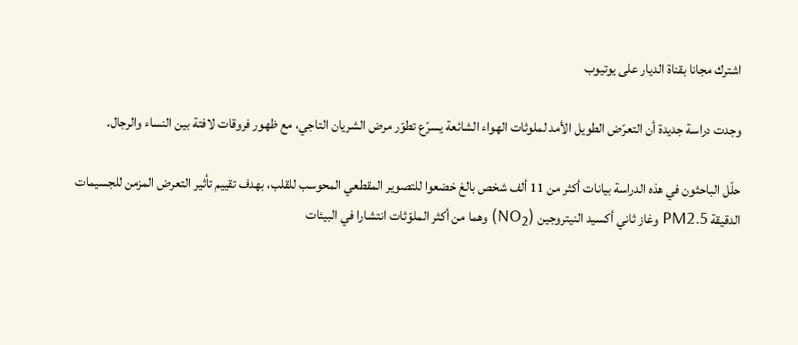اشترك مجانا بقناة الديار على يوتيوب

وجدت دراسة جديدة أن التعرّض الطويل الأمد لملوثات الهواء الشائعة يسرّع تطوّر مرض الشريان التاجي، مع ظهور فروقات لافتة بين النساء والرجال.

حلّل الباحثون في هذه الدراسة بيانات أكثر من 11 ألف شخص بالغ خضعوا للتصوير المقطعي المحوسب للقلب، بهدف تقييم تأثير التعرض المزمن للجسيمات الدقيقة PM2.5 وغاز ثاني أكسيد النيتروجين (NO₂) وهما من أكثر الملوّثات انتشارا في البيئات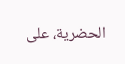الحضرية، على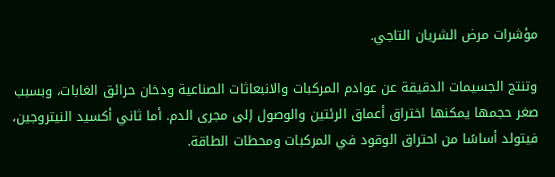مؤشرات مرض الشريان التاجي.

وتنتج الجسيمات الدقيقة عن عوادم المركبات والانبعاثات الصناعية ودخان حرائق الغابات، وبسبب صغر حجمها يمكنها اختراق أعماق الرئتين والوصول إلى مجرى الدم. أما ثاني أكسيد النيتروجين، فيتولد أساسًا من احتراق الوقود في المركبات ومحطات الطاقة.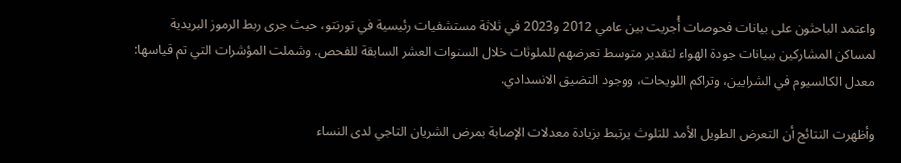واعتمد الباحثون على بيانات فحوصات أُجريت بين عامي 2012 و2023 في ثلاثة مستشفيات رئيسية في تورنتو، حيث جرى ربط الرموز البريدية لمساكن المشاركين ببيانات جودة الهواء لتقدير متوسط تعرضهم للملوثات خلال السنوات العشر السابقة للفحص. وشملت المؤشرات التي تم قياسها: معدل الكالسيوم في الشرايين، وتراكم اللويحات، ووجود التضيق الانسدادي.

وأظهرت النتائج أن التعرض الطويل الأمد للتلوث يرتبط بزيادة معدلات الإصابة بمرض الشريان التاجي لدى النساء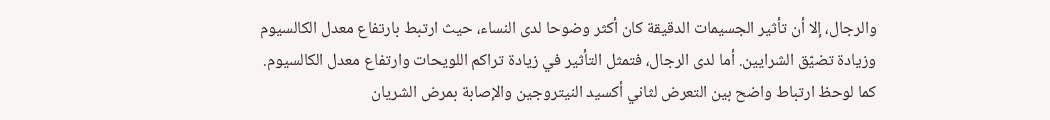والرجال، إلا أن تأثير الجسيمات الدقيقة كان أكثر وضوحا لدى النساء، حيث ارتبط بارتفاع معدل الكالسيوم وزيادة تضيّق الشرايين. أما لدى الرجال، فتمثل التأثير في زيادة تراكم اللويحات وارتفاع معدل الكالسيوم. كما لوحظ ارتباط واضح بين التعرض لثاني أكسيد النيتروجين والإصابة بمرض الشريان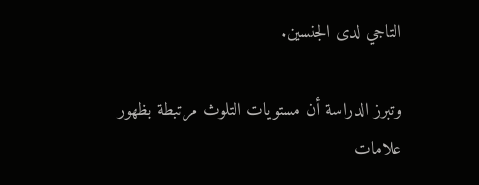التاجي لدى الجنسين.

وتبرز الدراسة أن مستويات التلوث مرتبطة بظهور علامات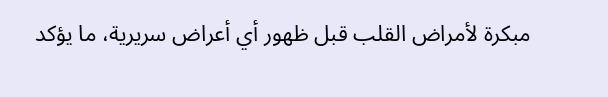مبكرة لأمراض القلب قبل ظهور أي أعراض سريرية، ما يؤكد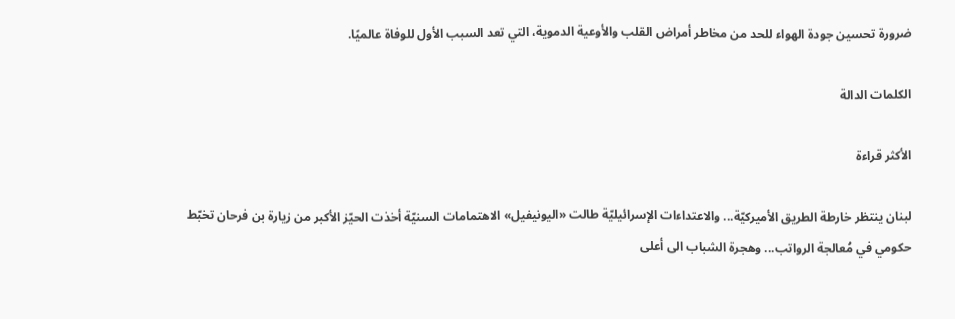ضرورة تحسين جودة الهواء للحد من مخاطر أمراض القلب والأوعية الدموية، التي تعد السبب الأول للوفاة عالميًا.

الكلمات الدالة

الأكثر قراءة

لبنان ينتظر خارطة الطريق الأميركيّة... والاعتداءات الإسرائيليّة طالت «اليونيفيل» الاهتمامات السنيّة أخذت الحيّز الأكبر من زيارة بن فرحان تخبّط حكومي في مُعالجة الرواتب... وهجرة الشباب الى أعلى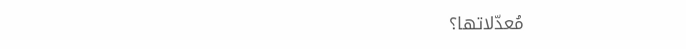مُعدّلاتها؟